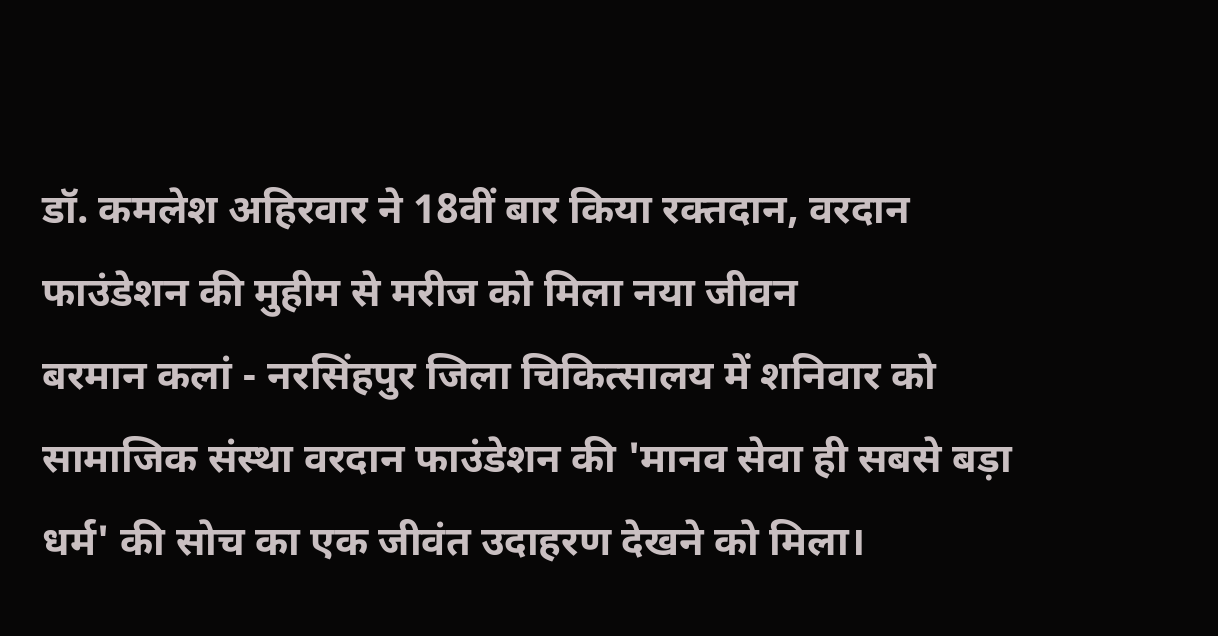डॉ. कमलेश अहिरवार ने 18वीं बार किया रक्तदान, वरदान फाउंडेशन की मुहीम से मरीज को मिला नया जीवन
बरमान कलां - नरसिंहपुर जिला चिकित्सालय में शनिवार को सामाजिक संस्था वरदान फाउंडेशन की 'मानव सेवा ही सबसे बड़ा धर्म' की सोच का एक जीवंत उदाहरण देखने को मिला।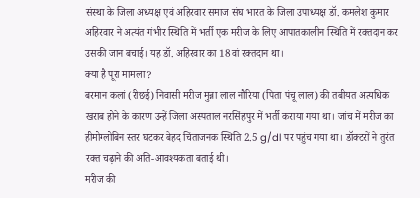संस्था के जिला अध्यक्ष एवं अहिरवार समाज संघ भारत के जिला उपाध्यक्ष डॉ. कमलेश कुमार अहिरवार ने अत्यंत गंभीर स्थिति में भर्ती एक मरीज के लिए आपातकालीन स्थिति में रक्तदान कर उसकी जान बचाई। यह डॉ. अहिरवार का 18वां रक्तदान था।
क्या है पूरा मामला?
बरमान कलां (रीछई) निवासी मरीज मुन्ना लाल नौरिया (पिता पंचू लाल) की तबीयत अत्यधिक खराब होने के कारण उन्हें जिला अस्पताल नरसिंहपुर में भर्ती कराया गया था। जांच में मरीज का हीमोग्लोबिन स्तर घटकर बेहद चिंताजनक स्थिति 2.5 g/dl पर पहुंच गया था। डॉक्टरों ने तुरंत रक्त चढ़ाने की अति-आवश्यकता बताई थी।
मरीज की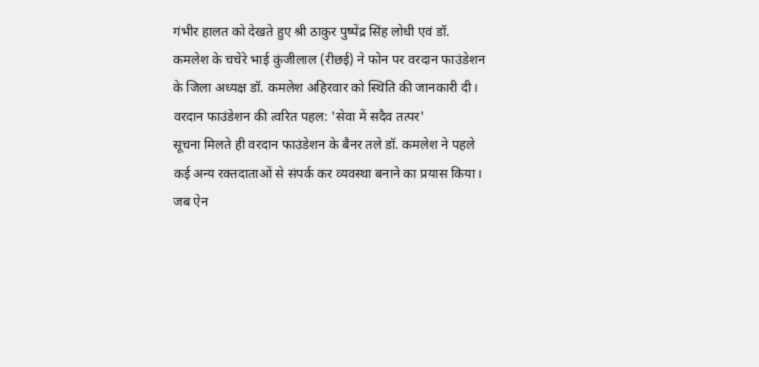गंभीर हालत को देखते हुए श्री ठाकुर पुष्पेंद्र सिंह लोधी एवं डॉ. कमलेश के चचेरे भाई कुंजीलाल (रीछई) ने फोन पर वरदान फाउंडेशन के जिला अध्यक्ष डॉ. कमलेश अहिरवार को स्थिति की जानकारी दी।
वरदान फाउंडेशन की त्वरित पहल: 'सेवा में सदैव तत्पर'
सूचना मिलते ही वरदान फाउंडेशन के बैनर तले डॉ. कमलेश ने पहले कई अन्य रक्तदाताओं से संपर्क कर व्यवस्था बनाने का प्रयास किया। जब ऐन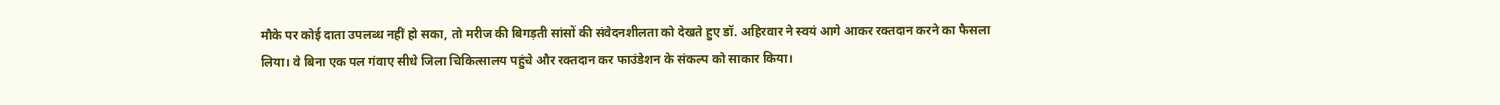मौके पर कोई दाता उपलब्ध नहीं हो सका, तो मरीज की बिगड़ती सांसों की संवेदनशीलता को देखते हुए डॉ. अहिरवार ने स्वयं आगे आकर रक्तदान करने का फैसला लिया। वे बिना एक पल गंवाए सीधे जिला चिकित्सालय पहुंचे और रक्तदान कर फाउंडेशन के संकल्प को साकार किया।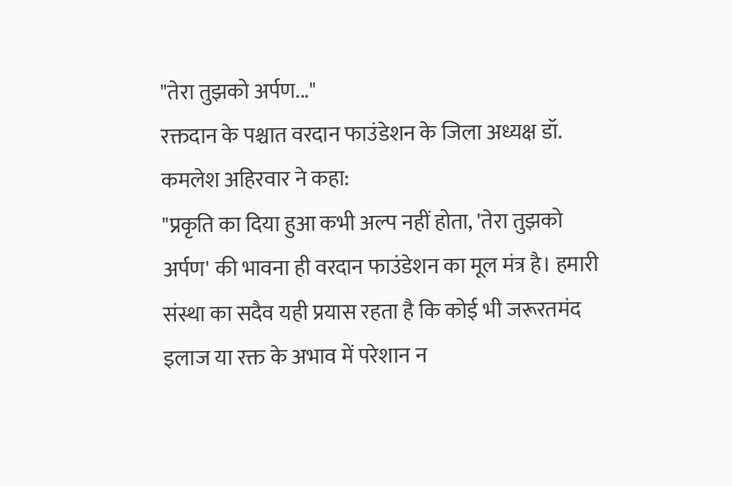"तेरा तुझको अर्पण..."
रक्तदान के पश्चात वरदान फाउंडेशन के जिला अध्यक्ष डॉ. कमलेश अहिरवार ने कहा:
"प्रकृति का दिया हुआ कभी अल्प नहीं होता, 'तेरा तुझको अर्पण' की भावना ही वरदान फाउंडेशन का मूल मंत्र है। हमारी संस्था का सदैव यही प्रयास रहता है कि कोई भी जरूरतमंद इलाज या रक्त के अभाव में परेशान न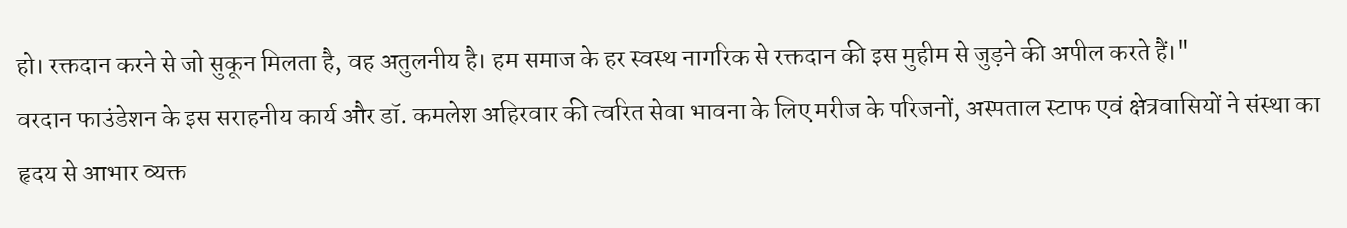हो। रक्तदान करने से जो सुकून मिलता है, वह अतुलनीय है। हम समाज के हर स्वस्थ नागरिक से रक्तदान की इस मुहीम से जुड़ने की अपील करते हैं।"
वरदान फाउंडेशन के इस सराहनीय कार्य और डॉ. कमलेश अहिरवार की त्वरित सेवा भावना के लिए मरीज के परिजनों, अस्पताल स्टाफ एवं क्षेत्रवासियों ने संस्था का हृदय से आभार व्यक्त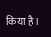किया है।